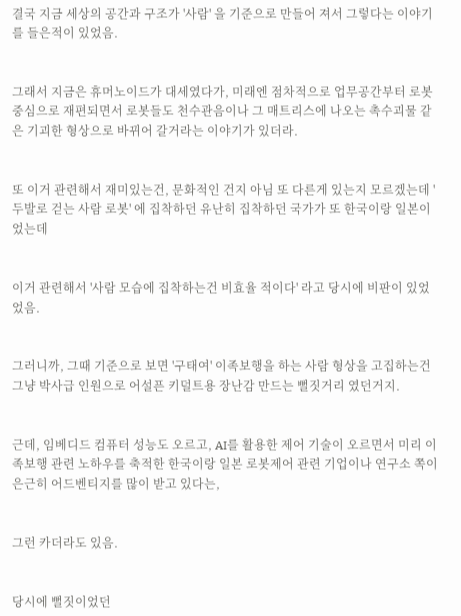결국 지금 세상의 공간과 구조가 '사람' 을 기준으로 만들어 져서 그렇다는 이야기를 들은적이 있었음.


그래서 지금은 휴머노이드가 대세였다가, 미래엔 점차적으로 업무공간부터 로봇 중심으로 재편되면서 로봇들도 천수관음이나 그 매트리스에 나오는 촉수괴물 같은 기괴한 형상으로 바뀌어 갈거라는 이야기가 있더라.


또 이거 관련해서 재미있는건, 문화적인 건지 아님 또 다른게 있는지 모르겠는데 '두발로 걷는 사람 로봇' 에 집착하던 유난히 집착하던 국가가 또 한국이랑 일본이었는데


이거 관련해서 '사람 모습에 집착하는건 비효율 적이다' 라고 당시에 비판이 있었었음.


그러니까, 그때 기준으로 보면 '구태여' 이족보행을 하는 사람 형상을 고집하는건 그냥 박사급 인원으로 어설픈 키덜트용 장난감 만드는 뻘짓거리 였던거지.


근데, 임베디드 컴퓨터 성능도 오르고, AI를 활용한 제어 기술이 오르면서 미리 이족보행 관련 노하우를 축적한 한국이랑 일본 로봇제어 관련 기업이나 연구소 쪽이 은근히 어드벤티지를 많이 받고 있다는,


그런 카더라도 있음.


당시에 뻘짓이었던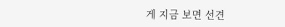게 지금 보면 선견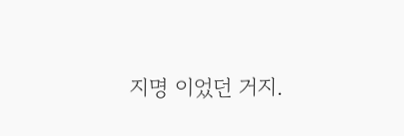지명 이었던 거지.